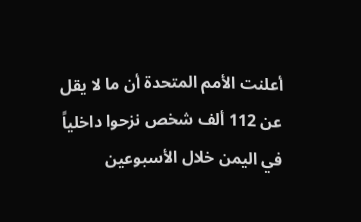أعلنت الأمم المتحدة أن ما لا يقل عن 112 ألف شخص نزحوا داخلياً في اليمن خلال الأسبوعين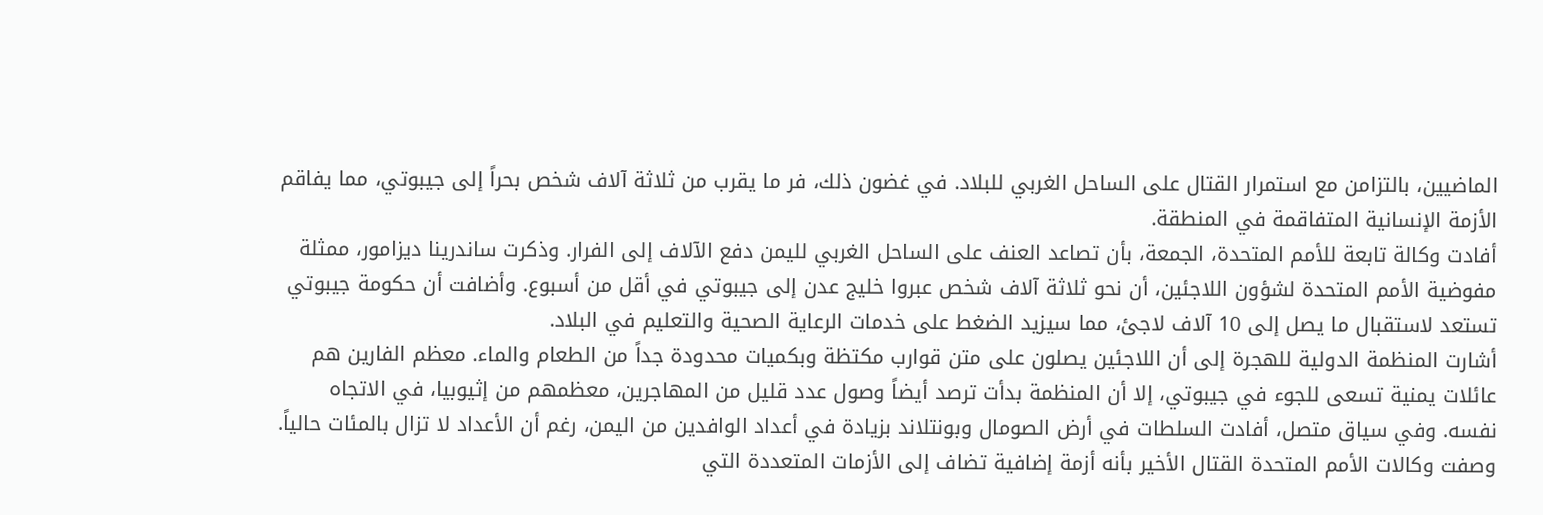الماضيين، بالتزامن مع استمرار القتال على الساحل الغربي للبلاد. في غضون ذلك، فر ما يقرب من ثلاثة آلاف شخص بحراً إلى جيبوتي، مما يفاقم الأزمة الإنسانية المتفاقمة في المنطقة.
أفادت وكالة تابعة للأمم المتحدة، الجمعة، بأن تصاعد العنف على الساحل الغربي لليمن دفع الآلاف إلى الفرار. وذكرت ساندرينا ديزامور، ممثلة مفوضية الأمم المتحدة لشؤون اللاجئين، أن نحو ثلاثة آلاف شخص عبروا خليج عدن إلى جيبوتي في أقل من أسبوع. وأضافت أن حكومة جيبوتي تستعد لاستقبال ما يصل إلى 10 آلاف لاجئ، مما سيزيد الضغط على خدمات الرعاية الصحية والتعليم في البلاد.
أشارت المنظمة الدولية للهجرة إلى أن اللاجئين يصلون على متن قوارب مكتظة وبكميات محدودة جداً من الطعام والماء. معظم الفارين هم عائلات يمنية تسعى للجوء في جيبوتي، إلا أن المنظمة بدأت ترصد أيضاً وصول عدد قليل من المهاجرين، معظمهم من إثيوبيا، في الاتجاه نفسه. وفي سياق متصل، أفادت السلطات في أرض الصومال وبونتلاند بزيادة في أعداد الوافدين من اليمن، رغم أن الأعداد لا تزال بالمئات حالياً.
وصفت وكالات الأمم المتحدة القتال الأخير بأنه أزمة إضافية تضاف إلى الأزمات المتعددة التي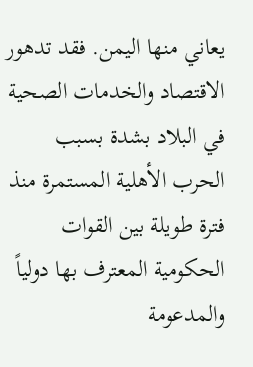يعاني منها اليمن. فقد تدهور الاقتصاد والخدمات الصحية في البلاد بشدة بسبب الحرب الأهلية المستمرة منذ فترة طويلة بين القوات الحكومية المعترف بها دولياً والمدعومة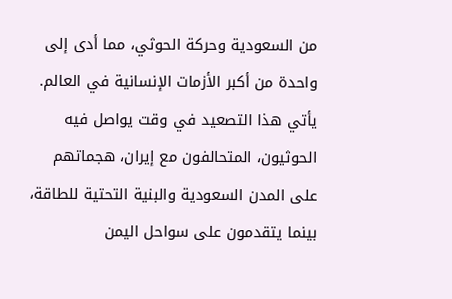من السعودية وحركة الحوثي، مما أدى إلى واحدة من أكبر الأزمات الإنسانية في العالم.
يأتي هذا التصعيد في وقت يواصل فيه الحوثيون، المتحالفون مع إيران، هجماتهم على المدن السعودية والبنية التحتية للطاقة، بينما يتقدمون على سواحل اليمن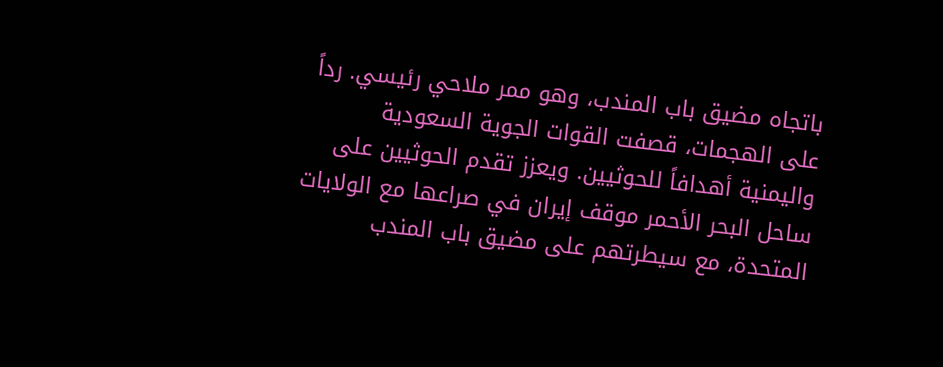باتجاه مضيق باب المندب، وهو ممر ملاحي رئيسي. رداً على الهجمات، قصفت القوات الجوية السعودية واليمنية أهدافاً للحوثيين. ويعزز تقدم الحوثيين على ساحل البحر الأحمر موقف إيران في صراعها مع الولايات المتحدة، مع سيطرتهم على مضيق باب المندب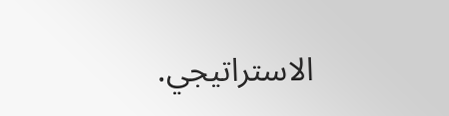الاستراتيجي.